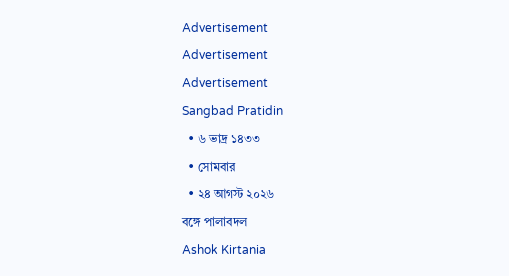Advertisement
Advertisement
Advertisement
Sangbad Pratidin
  • ৬ ভাদ্র ১৪৩৩
  • সোমবার
  • ২৪ আগস্ট ২০২৬
বঙ্গে পালাবদল
Ashok Kirtania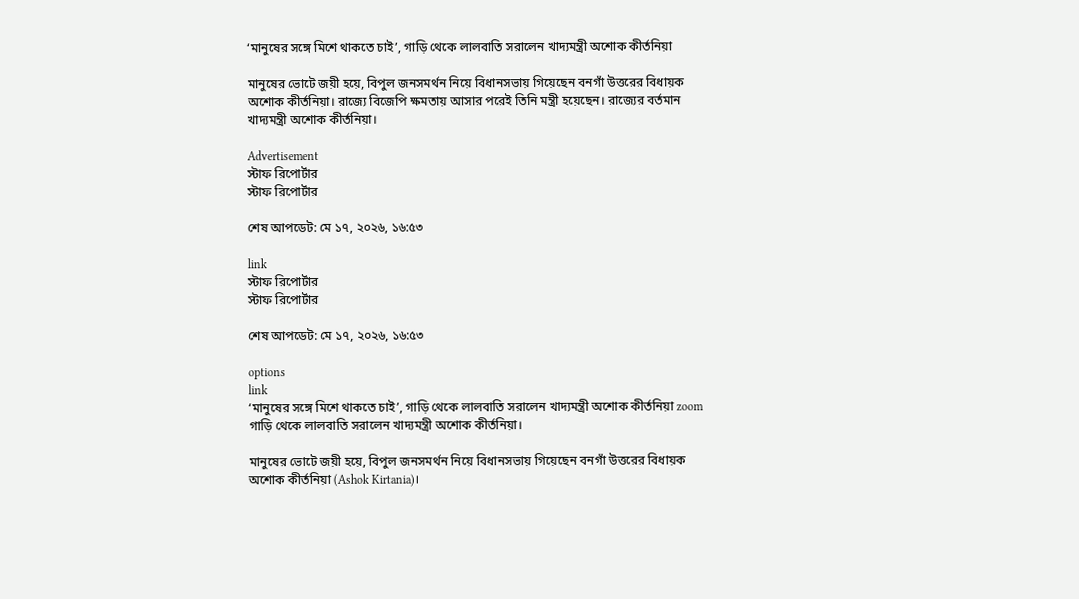‘মানুষের সঙ্গে মিশে থাকতে চাই’, গাড়ি থেকে লালবাতি সরালেন খাদ্যমন্ত্রী অশোক কীর্তনিয়া

মানুষের ভোটে জয়ী হয়ে, বিপুল জনসমর্থন নিয়ে বিধানসভায় গিয়েছেন বনগাঁ উত্তরের বিধায়ক অশোক কীর্তনিয়া। রাজ্যে বিজেপি ক্ষমতায় আসার পরেই তিনি মন্ত্রী হয়েছেন। রাজ্যের বর্তমান খাদ্যমন্ত্রী অশোক কীর্তনিয়া।

Advertisement
স্টাফ রিপোর্টার
স্টাফ রিপোর্টার

শেষ আপডেট: মে ১৭, ২০২৬, ১৬:৫৩

link
স্টাফ রিপোর্টার
স্টাফ রিপোর্টার

শেষ আপডেট: মে ১৭, ২০২৬, ১৬:৫৩

options
link
‘মানুষের সঙ্গে মিশে থাকতে চাই’, গাড়ি থেকে লালবাতি সরালেন খাদ্যমন্ত্রী অশোক কীর্তনিয়া zoom
গাড়ি থেকে লালবাতি সরালেন খাদ্যমন্ত্রী অশোক কীর্তনিয়া।

মানুষের ভোটে জয়ী হয়ে, বিপুল জনসমর্থন নিয়ে বিধানসভায় গিয়েছেন বনগাঁ উত্তরের বিধায়ক অশোক কীর্তনিয়া (Ashok Kirtania)।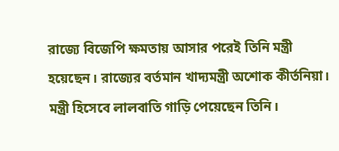রাজ্যে বিজেপি ক্ষমতায় আসার পরেই তিনি মন্ত্রী হয়েছেন। রাজ্যের বর্তমান খাদ্যমন্ত্রী অশোক কীর্তনিয়া। মন্ত্রী হিসেবে লালবাতি গাড়ি পেয়েছেন তিনি।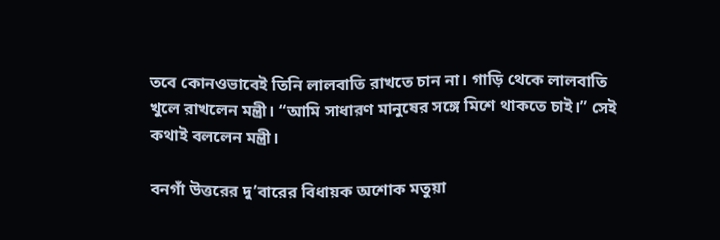তবে কোনওভাবেই তিনি লালবাতি রাখতে চান না। গাড়ি থেকে লালবাতি খুলে রাখলেন মন্ত্রী। “আমি সাধারণ মানুষের সঙ্গে মিশে থাকতে চাই।” সেই কথাই বললেন মন্ত্রী।

বনগাঁ উত্তরের দু’বারের বিধায়ক অশোক মতুয়া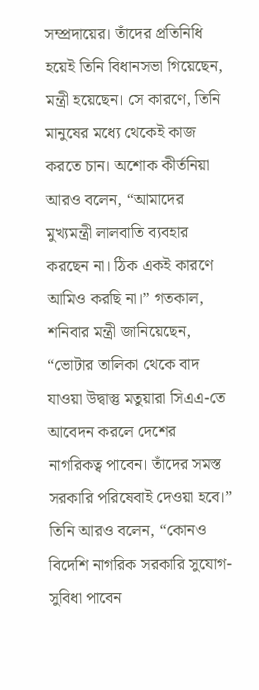সম্প্রদায়ের। তাঁদের প্রতিনিধি হয়েই তিনি বিধানসভা গিয়েছেন, মন্ত্রী হয়েছেন। সে কারণে, তিনি মানুষের মধ্যে থেকেই কাজ করতে চান। অশোক কীর্তনিয়া আরও বলেন, “আমাদের মুখ্যমন্ত্রী লালবাতি ব্যবহার করছেন না। ঠিক একই কারণে আমিও করছি না।” গতকাল, শনিবার মন্ত্রী জানিয়েছেন, “ভোটার তালিকা থেকে বাদ যাওয়া উদ্বাস্তু মতুয়ারা সিএএ-তে আবেদন করলে দেশের নাগরিকত্ব পাবেন। তাঁদের সমস্ত সরকারি পরিষেবাই দেওয়া হবে।” তিনি আরও বলেন, “কোনও বিদেশি নাগরিক সরকারি সুযোগ-সুবিধা পাবেন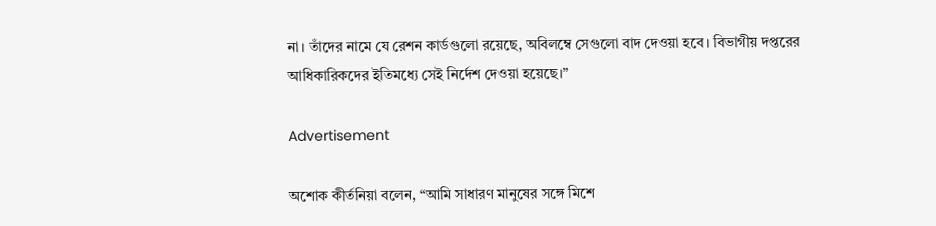না। তাঁদের নামে যে রেশন কার্ডগুলো রয়েছে, অবিলম্বে সেগুলো বাদ দেওয়া হবে। বিভাগীয় দপ্তরের আধিকারিকদের ইতিমধ্যে সেই নির্দেশ দেওয়া হয়েছে।”

Advertisement

অশোক কীর্তনিয়া বলেন, “আমি সাধারণ মানুষের সঙ্গে মিশে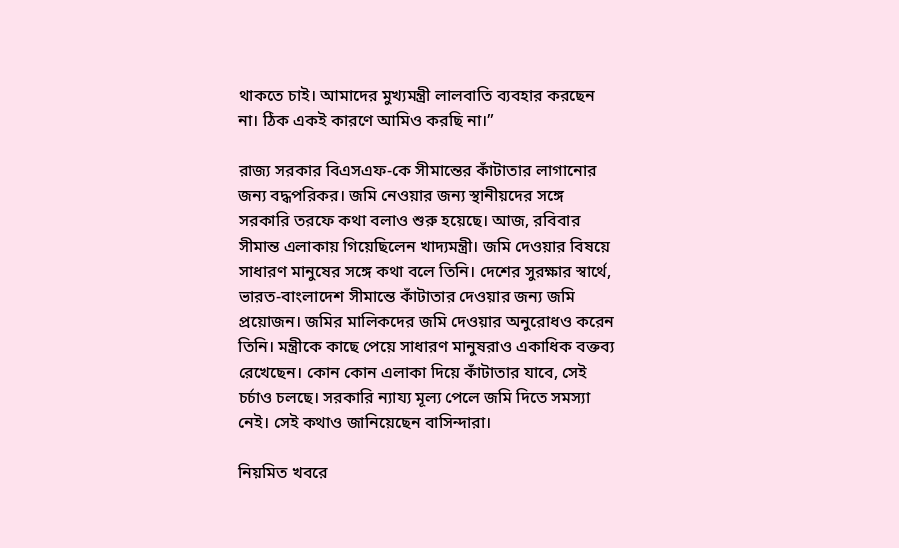থাকতে চাই। আমাদের মুখ্যমন্ত্রী লালবাতি ব্যবহার করছেন না। ঠিক একই কারণে আমিও করছি না।”

রাজ্য সরকার বিএসএফ-কে সীমান্তের কাঁটাতার লাগানোর জন্য বদ্ধপরিকর। জমি নেওয়ার জন্য স্থানীয়দের সঙ্গে সরকারি তরফে কথা বলাও শুরু হয়েছে। আজ, রবিবার সীমান্ত এলাকায় গিয়েছিলেন খাদ্যমন্ত্রী। জমি দেওয়ার বিষয়ে সাধারণ মানুষের সঙ্গে কথা বলে তিনি। দেশের সুরক্ষার স্বার্থে, ভারত-বাংলাদেশ সীমান্তে কাঁটাতার দেওয়ার জন্য জমি প্রয়োজন। জমির মালিকদের জমি দেওয়ার অনুরোধও করেন তিনি। মন্ত্রীকে কাছে পেয়ে সাধারণ মানুষরাও একাধিক বক্তব্য রেখেছেন। কোন কোন এলাকা দিয়ে কাঁটাতার যাবে, সেই চর্চাও চলছে। সরকারি ন্যায্য মূল্য পেলে জমি দিতে সমস্যা নেই। সেই কথাও জানিয়েছেন বাসিন্দারা।

নিয়মিত খবরে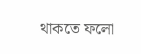থাকতে ফলো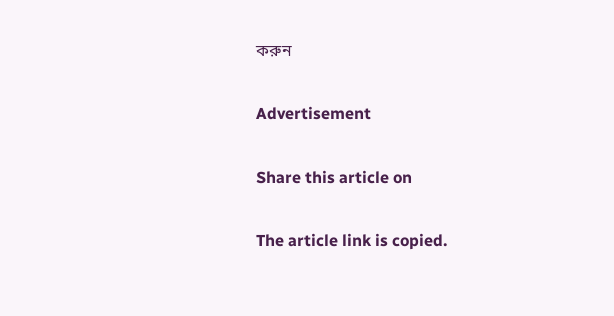করুন

Advertisement

Share this article on

The article link is copied.